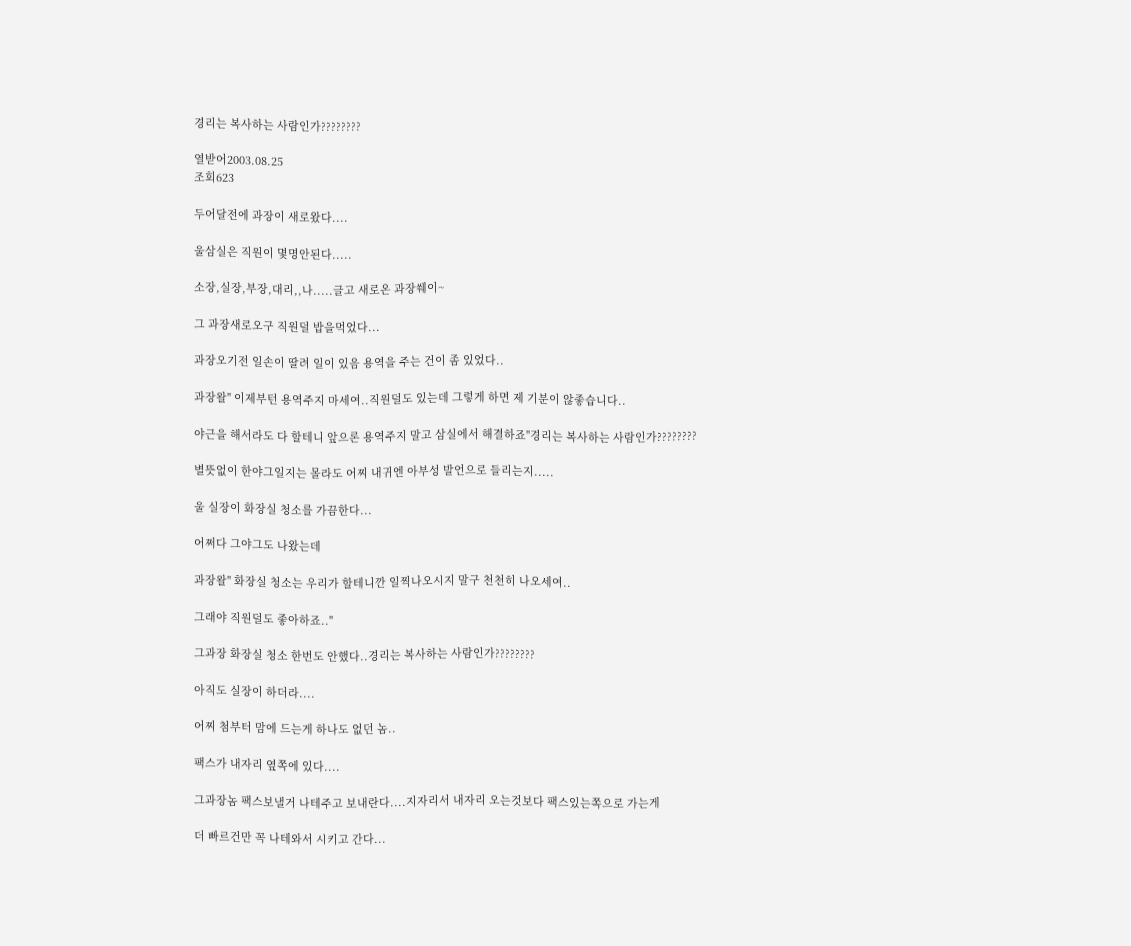경리는 복사하는 사람인가????????

열받어2003.08.25
조회623

두어달전에 과장이 새로왔다....

울삼실은 직원이 몇명안된다.....

소장,실장,부장,대리,,나.....글고 새로온 과장쒜이~

그 과장새로오구 직원덜 밥을먹었다...

과장오기전 일손이 딸려 일이 있음 용역을 주는 건이 좀 있었다..

과장왈" 이제부턴 용역주지 마세여..직원덜도 있는데 그렇게 하면 제 기분이 않좋습니다..

야근을 해서라도 다 할테니 앞으론 용역주지 말고 삼실에서 해결하죠"경리는 복사하는 사람인가????????

별뜻없이 한야그일지는 몰라도 어찌 내귀엔 아부성 발언으로 들리는지.....

울 실장이 화장실 청소를 가끔한다...

어쩌다 그야그도 나왔는데

과장왈" 화장실 청소는 우리가 할테니깐 일찍나오시지 말구 천천히 나오세여..

그래야 직원덜도 좋아하죠.."

그과장 화장실 청소 한번도 안했다..경리는 복사하는 사람인가????????

아직도 실장이 하더라....

어찌 첨부터 맘에 드는게 하나도 없던 놈..

팩스가 내자리 옆쪽에 있다....

그과장놈 팩스보낼거 나테주고 보내란다....지자리서 내자리 오는것보다 팩스있는쪽으로 가는게

더 빠르건만 꼭 나테와서 시키고 간다...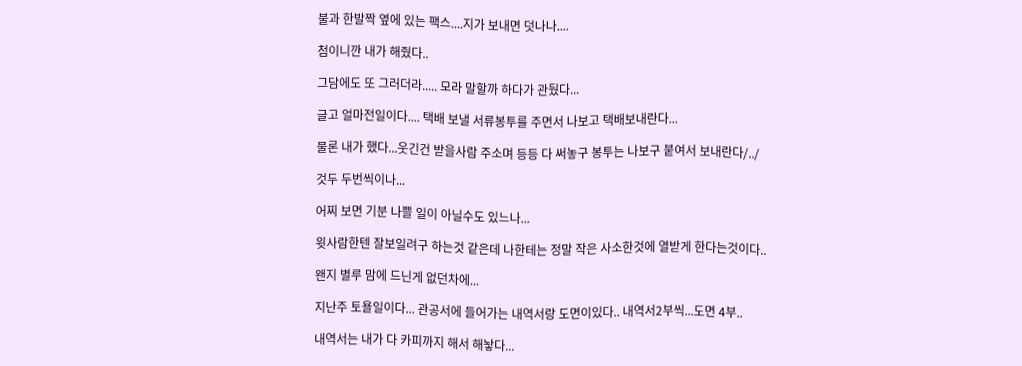불과 한발짝 옆에 있는 팩스....지가 보내면 덧나나....

첨이니깐 내가 해줬다..

그담에도 또 그러더라..... 모라 말할까 하다가 관뒀다...

글고 얼마전일이다.... 택배 보낼 서류봉투를 주면서 나보고 택배보내란다...

물론 내가 했다...웃긴건 받을사람 주소며 등등 다 써놓구 봉투는 나보구 붙여서 보내란다/../

것두 두번씩이나...

어찌 보면 기분 나쁠 일이 아닐수도 있느나...

윗사람한텐 잘보일려구 하는것 같은데 나한테는 정말 작은 사소한것에 열받게 한다는것이다..

왠지 별루 맘에 드닌게 없던차에...

지난주 토욜일이다... 관공서에 들어가는 내역서랑 도면이있다.. 내역서2부씩...도면 4부..

내역서는 내가 다 카피까지 해서 해놯다...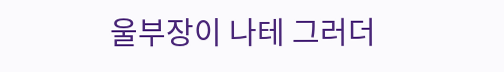울부장이 나테 그러더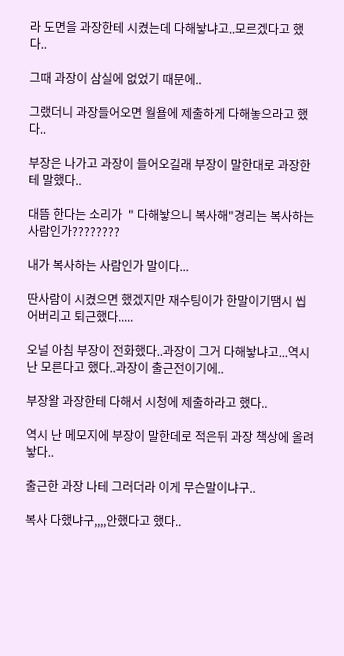라 도면을 과장한테 시켰는데 다해놯냐고..모르겠다고 했다..

그때 과장이 삼실에 없었기 때문에..

그랬더니 과장들어오면 월욜에 제출하게 다해놓으라고 했다..

부장은 나가고 과장이 들어오길래 부장이 말한대로 과장한테 말했다..

대뜸 한다는 소리가  " 다해놯으니 복사해"경리는 복사하는 사람인가????????

내가 복사하는 사람인가 말이다...

딴사람이 시켰으면 했겠지만 재수팅이가 한말이기땜시 씹어버리고 퇴근했다.....

오널 아침 부장이 전화했다..과장이 그거 다해놯냐고...역시난 모른다고 했다..과장이 출근전이기에..

부장왈 과장한테 다해서 시청에 제출하라고 했다..

역시 난 메모지에 부장이 말한데로 적은뒤 과장 책상에 올려놯다..

출근한 과장 나테 그러더라 이게 무슨말이냐구..

복사 다했냐구,,,,안했다고 했다..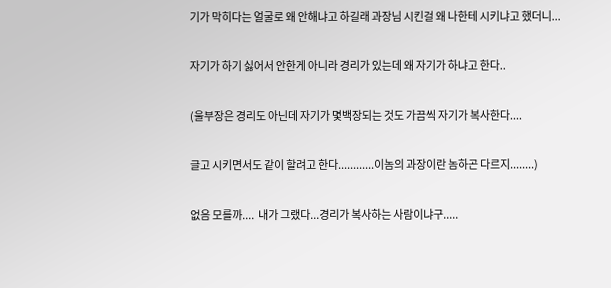기가 막히다는 얼굴로 왜 안해냐고 하길래 과장님 시킨걸 왜 나한테 시키냐고 했더니...

자기가 하기 싫어서 안한게 아니라 경리가 있는데 왜 자기가 하냐고 한다..

(울부장은 경리도 아닌데 자기가 몇백장되는 것도 가끔씩 자기가 복사한다....

글고 시키면서도 같이 할려고 한다............이놈의 과장이란 놈하곤 다르지........)

없음 모를까....  내가 그랬다...경리가 복사하는 사람이냐구.....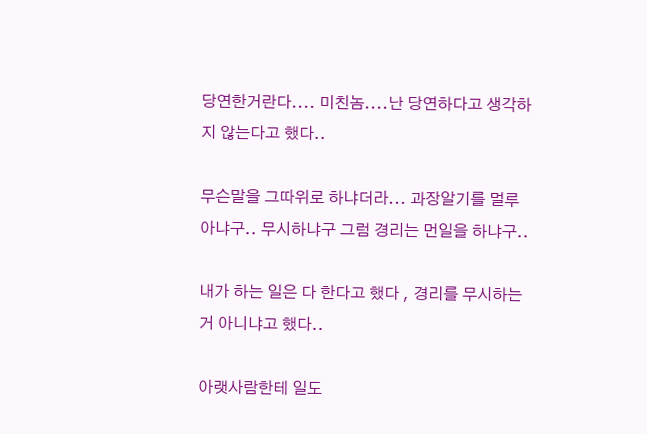당연한거란다.... 미친놈....난 당연하다고 생각하지 않는다고 했다..

무슨말을 그따위로 하냐더라... 과장알기를 멀루 아냐구.. 무시하냐구 그럼 경리는 먼일을 하냐구..

내가 하는 일은 다 한다고 했다 , 경리를 무시하는거 아니냐고 했다..

아랫사람한테 일도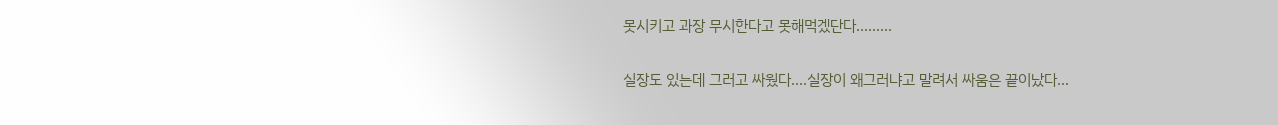못시키고 과장 무시한다고 못해먹겠단다.........

실장도 있는데 그러고 싸웠다....실장이 왜그러냐고 말려서 싸움은 끝이났다...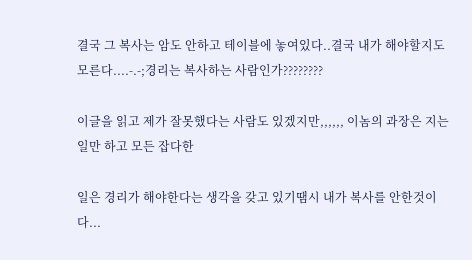결국 그 복사는 암도 안하고 테이블에 놓여있다..결국 내가 해야할지도 모른다....-.-;경리는 복사하는 사람인가????????

이글을 읽고 제가 잘못했다는 사람도 있겠지만,,,,,, 이놈의 과장은 지는 일만 하고 모든 잡다한

일은 경리가 해야한다는 생각을 갖고 있기땜시 내가 복사를 안한것이다...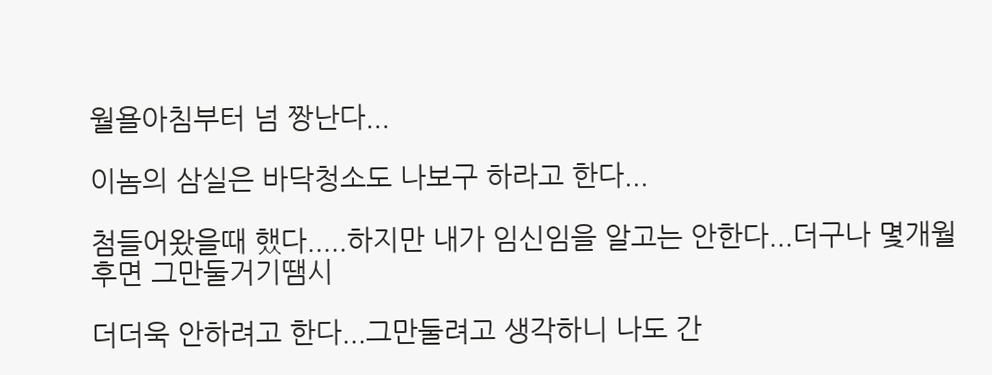월욜아침부터 넘 짱난다...

이놈의 삼실은 바닥청소도 나보구 하라고 한다...

첨들어왔을때 했다.....하지만 내가 임신임을 알고는 안한다...더구나 몇개월후면 그만둘거기땜시

더더욱 안하려고 한다...그만둘려고 생각하니 나도 간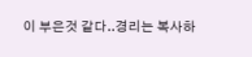이 부은것 같다..경리는 복사하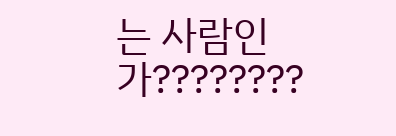는 사람인가????????